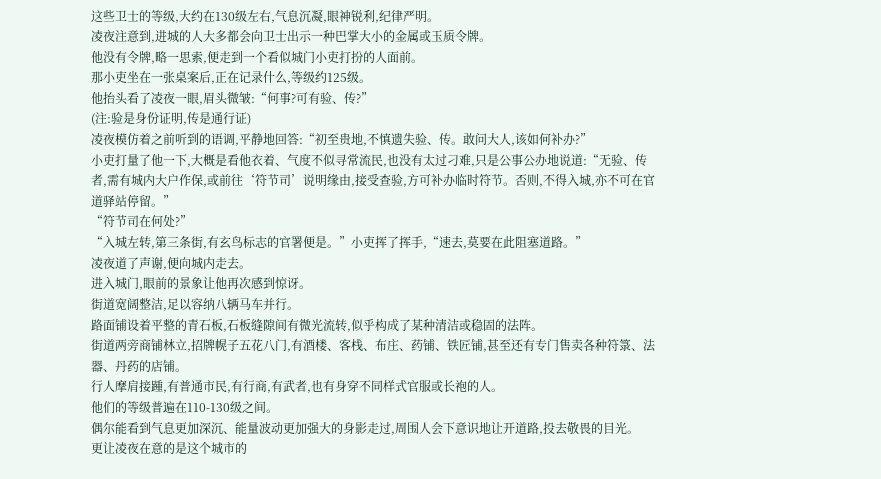这些卫士的等级,大约在130级左右,气息沉凝,眼神锐利,纪律严明。
凌夜注意到,进城的人大多都会向卫士出示一种巴掌大小的金属或玉质令牌。
他没有令牌,略一思索,便走到一个看似城门小吏打扮的人面前。
那小吏坐在一张桌案后,正在记录什么,等级约125级。
他抬头看了凌夜一眼,眉头微皱:“何事?可有验、传?”
(注:验是身份证明,传是通行证)
凌夜模仿着之前听到的语调,平静地回答:“初至贵地,不慎遗失验、传。敢问大人,该如何补办?”
小吏打量了他一下,大概是看他衣着、气度不似寻常流民,也没有太过刁难,只是公事公办地说道:“无验、传者,需有城内大户作保,或前往‘符节司’说明缘由,接受查验,方可补办临时符节。否则,不得入城,亦不可在官道驿站停留。”
“符节司在何处?”
“入城左转,第三条街,有玄鸟标志的官署便是。”小吏挥了挥手,“速去,莫要在此阻塞道路。”
凌夜道了声谢,便向城内走去。
进入城门,眼前的景象让他再次感到惊讶。
街道宽阔整洁,足以容纳八辆马车并行。
路面铺设着平整的青石板,石板缝隙间有微光流转,似乎构成了某种清洁或稳固的法阵。
街道两旁商铺林立,招牌幌子五花八门,有酒楼、客栈、布庄、药铺、铁匠铺,甚至还有专门售卖各种符箓、法器、丹药的店铺。
行人摩肩接踵,有普通市民,有行商,有武者,也有身穿不同样式官服或长袍的人。
他们的等级普遍在110-130级之间。
偶尔能看到气息更加深沉、能量波动更加强大的身影走过,周围人会下意识地让开道路,投去敬畏的目光。
更让凌夜在意的是这个城市的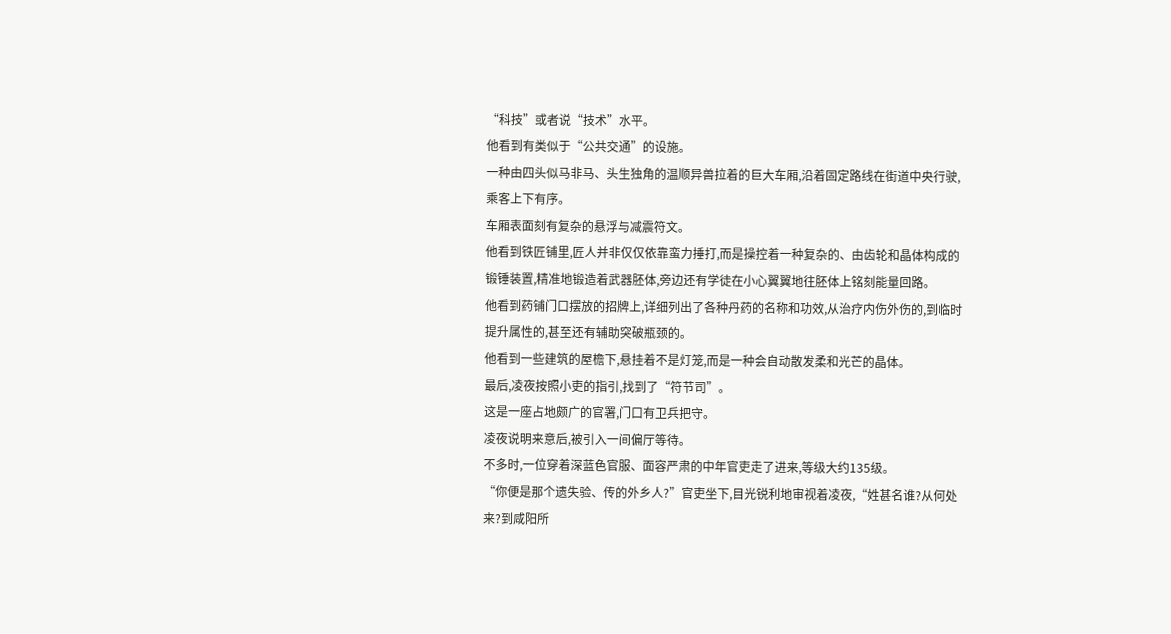“科技”或者说“技术”水平。
他看到有类似于“公共交通”的设施。
一种由四头似马非马、头生独角的温顺异兽拉着的巨大车厢,沿着固定路线在街道中央行驶,乘客上下有序。
车厢表面刻有复杂的悬浮与减震符文。
他看到铁匠铺里,匠人并非仅仅依靠蛮力捶打,而是操控着一种复杂的、由齿轮和晶体构成的锻锤装置,精准地锻造着武器胚体,旁边还有学徒在小心翼翼地往胚体上铭刻能量回路。
他看到药铺门口摆放的招牌上,详细列出了各种丹药的名称和功效,从治疗内伤外伤的,到临时提升属性的,甚至还有辅助突破瓶颈的。
他看到一些建筑的屋檐下,悬挂着不是灯笼,而是一种会自动散发柔和光芒的晶体。
最后,凌夜按照小吏的指引,找到了“符节司”。
这是一座占地颇广的官署,门口有卫兵把守。
凌夜说明来意后,被引入一间偏厅等待。
不多时,一位穿着深蓝色官服、面容严肃的中年官吏走了进来,等级大约135级。
“你便是那个遗失验、传的外乡人?”官吏坐下,目光锐利地审视着凌夜,“姓甚名谁?从何处来?到咸阳所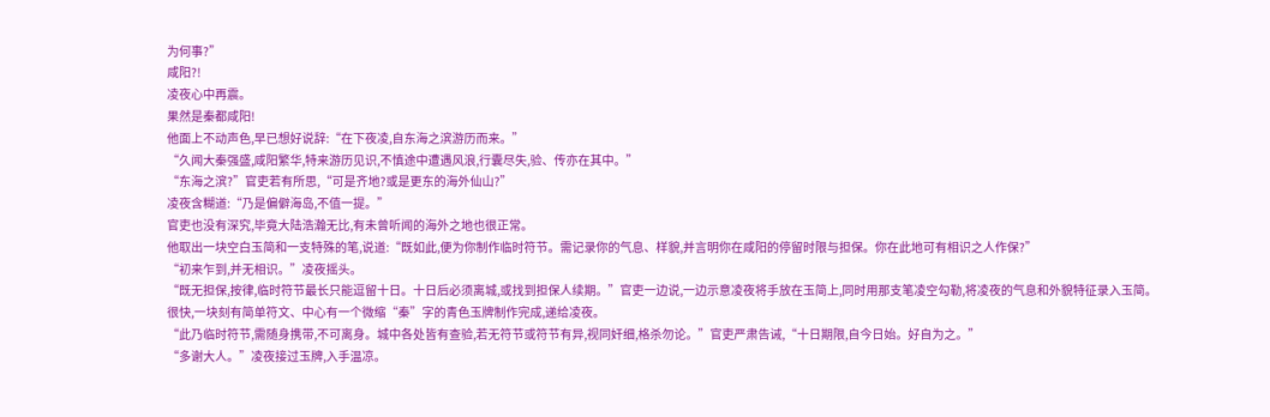为何事?”
咸阳?!
凌夜心中再震。
果然是秦都咸阳!
他面上不动声色,早已想好说辞:“在下夜凌,自东海之滨游历而来。”
“久闻大秦强盛,咸阳繁华,特来游历见识,不慎途中遭遇风浪,行囊尽失,验、传亦在其中。”
“东海之滨?”官吏若有所思,“可是齐地?或是更东的海外仙山?”
凌夜含糊道:“乃是偏僻海岛,不值一提。”
官吏也没有深究,毕竟大陆浩瀚无比,有未曾听闻的海外之地也很正常。
他取出一块空白玉简和一支特殊的笔,说道:“既如此,便为你制作临时符节。需记录你的气息、样貌,并言明你在咸阳的停留时限与担保。你在此地可有相识之人作保?”
“初来乍到,并无相识。”凌夜摇头。
“既无担保,按律,临时符节最长只能逗留十日。十日后必须离城,或找到担保人续期。”官吏一边说,一边示意凌夜将手放在玉简上,同时用那支笔凌空勾勒,将凌夜的气息和外貌特征录入玉简。
很快,一块刻有简单符文、中心有一个微缩“秦”字的青色玉牌制作完成,递给凌夜。
“此乃临时符节,需随身携带,不可离身。城中各处皆有查验,若无符节或符节有异,视同奸细,格杀勿论。”官吏严肃告诫,“十日期限,自今日始。好自为之。”
“多谢大人。”凌夜接过玉牌,入手温凉。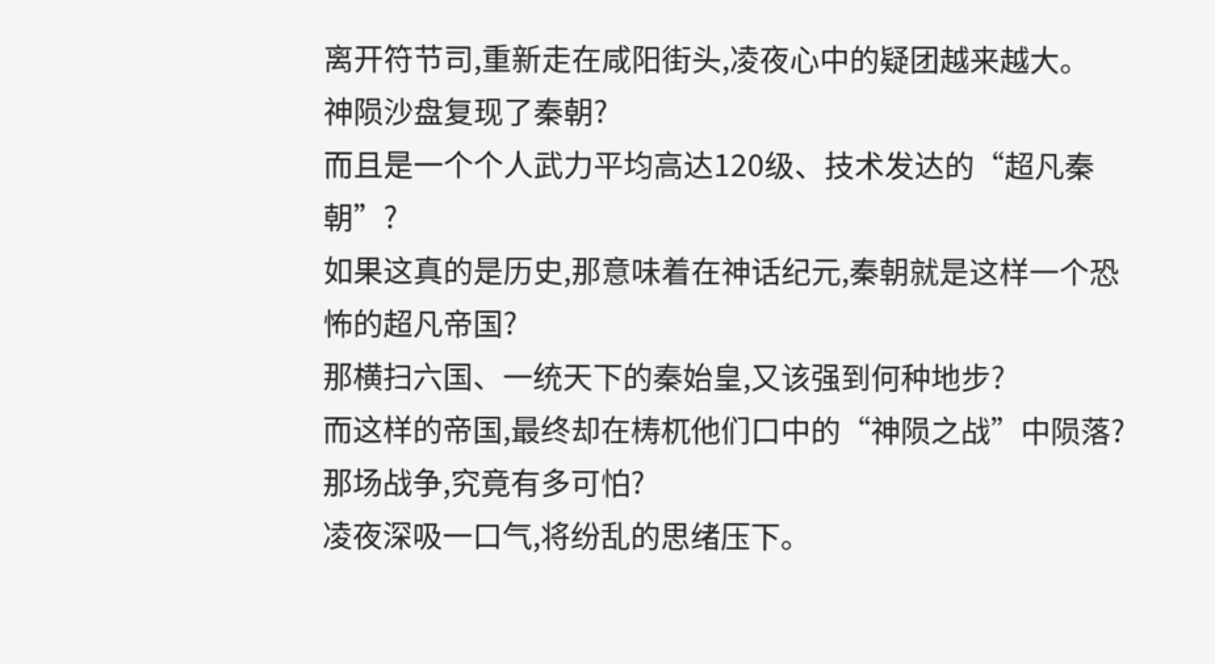离开符节司,重新走在咸阳街头,凌夜心中的疑团越来越大。
神陨沙盘复现了秦朝?
而且是一个个人武力平均高达120级、技术发达的“超凡秦朝”?
如果这真的是历史,那意味着在神话纪元,秦朝就是这样一个恐怖的超凡帝国?
那横扫六国、一统天下的秦始皇,又该强到何种地步?
而这样的帝国,最终却在梼杌他们口中的“神陨之战”中陨落?
那场战争,究竟有多可怕?
凌夜深吸一口气,将纷乱的思绪压下。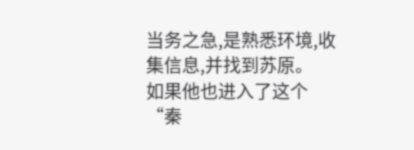当务之急,是熟悉环境,收集信息,并找到苏原。
如果他也进入了这个“秦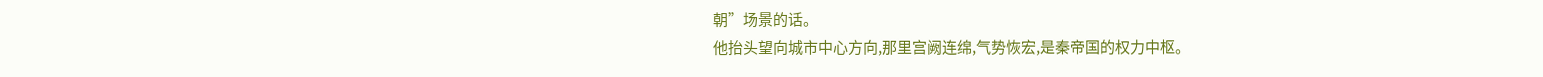朝”场景的话。
他抬头望向城市中心方向,那里宫阙连绵,气势恢宏,是秦帝国的权力中枢。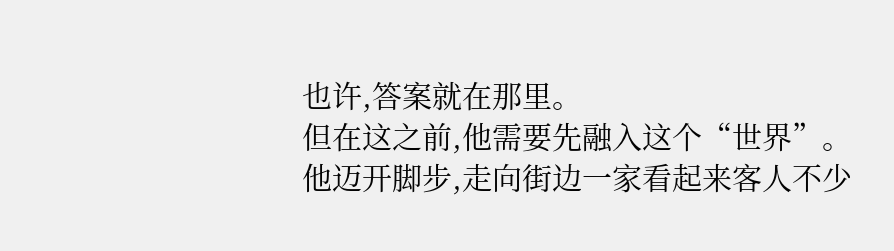也许,答案就在那里。
但在这之前,他需要先融入这个“世界”。
他迈开脚步,走向街边一家看起来客人不少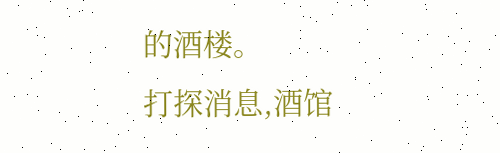的酒楼。
打探消息,酒馆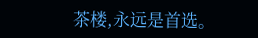茶楼,永远是首选。